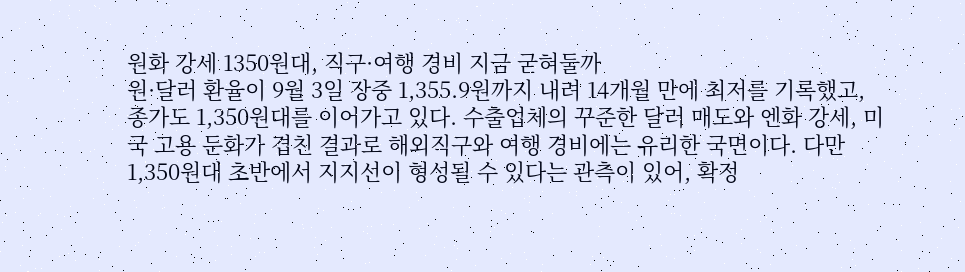원화 강세 1350원대, 직구·여행 경비 지금 굳혀둘까
원·달러 환율이 9월 3일 장중 1,355.9원까지 내려 14개월 만에 최저를 기록했고, 종가도 1,350원대를 이어가고 있다. 수출업체의 꾸준한 달러 매도와 엔화 강세, 미국 고용 둔화가 겹친 결과로 해외직구와 여행 경비에는 유리한 국면이다. 다만 1,350원대 초반에서 지지선이 형성될 수 있다는 관측이 있어, 확정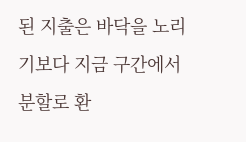된 지출은 바닥을 노리기보다 지금 구간에서 분할로 환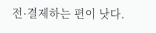전·결제하는 편이 낫다.